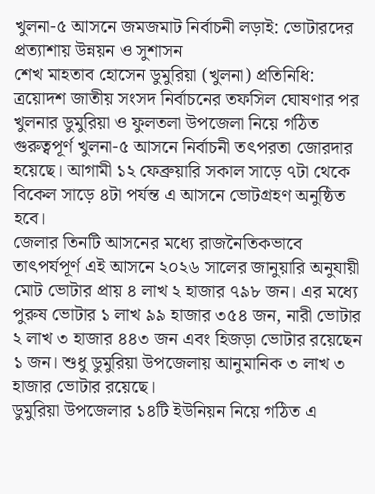খুলনা-৫ আসনে জমজমাট নির্বাচনী লড়াই: ভোটারদের প্রত্যাশায় উন্নয়ন ও সুশাসন
শেখ মাহতাব হোসেন ডুমুরিয়া (খুলনা) প্রতিনিধি:
ত্রয়োদশ জাতীয় সংসদ নির্বাচনের তফসিল ঘোষণার পর খুলনার ডুমুরিয়া ও ফুলতলা উপজেলা নিয়ে গঠিত গুরুত্বপূর্ণ খুলনা-৫ আসনে নির্বাচনী তৎপরতা জোরদার হয়েছে। আগামী ১২ ফেব্রুয়ারি সকাল সাড়ে ৭টা থেকে বিকেল সাড়ে ৪টা পর্যন্ত এ আসনে ভোটগ্রহণ অনুষ্ঠিত হবে।
জেলার তিনটি আসনের মধ্যে রাজনৈতিকভাবে তাৎপর্যপূর্ণ এই আসনে ২০২৬ সালের জানুয়ারি অনুযায়ী মোট ভোটার প্রায় ৪ লাখ ২ হাজার ৭৯৮ জন। এর মধ্যে পুরুষ ভোটার ১ লাখ ৯৯ হাজার ৩৫৪ জন, নারী ভোটার ২ লাখ ৩ হাজার ৪৪৩ জন এবং হিজড়া ভোটার রয়েছেন ১ জন। শুধু ডুমুরিয়া উপজেলায় আনুমানিক ৩ লাখ ৩ হাজার ভোটার রয়েছে।
ডুমুরিয়া উপজেলার ১৪টি ইউনিয়ন নিয়ে গঠিত এ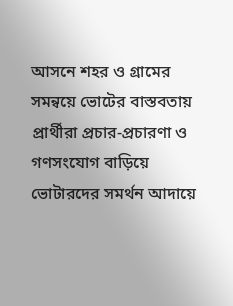আসনে শহর ও গ্রামের সমন্বয়ে ভোটের বাস্তবতায় প্রার্থীরা প্রচার-প্রচারণা ও গণসংযোগ বাড়িয়ে ভোটারদের সমর্থন আদায়ে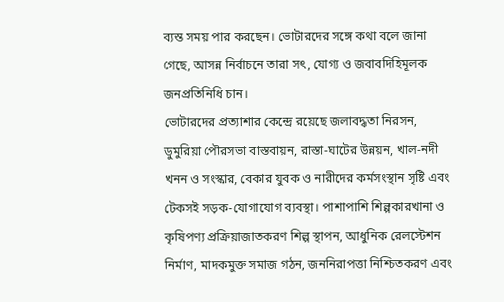ব্যস্ত সময় পার করছেন। ভোটারদের সঙ্গে কথা বলে জানা গেছে, আসন্ন নির্বাচনে তারা সৎ, যোগ্য ও জবাবদিহিমূলক জনপ্রতিনিধি চান।
ভোটারদের প্রত্যাশার কেন্দ্রে রয়েছে জলাবদ্ধতা নিরসন, ডুমুরিয়া পৌরসভা বাস্তবায়ন, রাস্তা-ঘাটের উন্নয়ন, খাল-নদী খনন ও সংস্কার, বেকার যুবক ও নারীদের কর্মসংস্থান সৃষ্টি এবং টেকসই সড়ক-যোগাযোগ ব্যবস্থা। পাশাপাশি শিল্পকারখানা ও কৃষিপণ্য প্রক্রিয়াজাতকরণ শিল্প স্থাপন, আধুনিক রেলস্টেশন নির্মাণ, মাদকমুক্ত সমাজ গঠন, জননিরাপত্তা নিশ্চিতকরণ এবং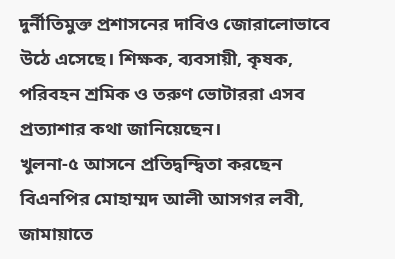দুর্নীতিমুক্ত প্রশাসনের দাবিও জোরালোভাবে উঠে এসেছে। শিক্ষক, ব্যবসায়ী, কৃষক, পরিবহন শ্রমিক ও তরুণ ভোটাররা এসব প্রত্যাশার কথা জানিয়েছেন।
খুলনা-৫ আসনে প্রতিদ্বন্দ্বিতা করছেন বিএনপির মোহাম্মদ আলী আসগর লবী, জামায়াতে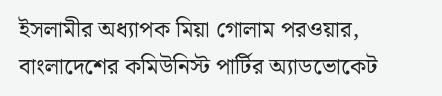ইসলামীর অধ্যাপক মিয়া গোলাম পরওয়ার, বাংলাদেশের কমিউনিস্ট পার্টির অ্যাডভোকেট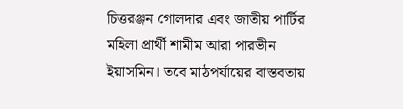চিত্তরঞ্জন গোলদার এবং জাতীয় পার্টির মহিলা প্রার্থী শামীম আরা পারভীন ইয়াসমিন। তবে মাঠপর্যায়ের বাস্তবতায়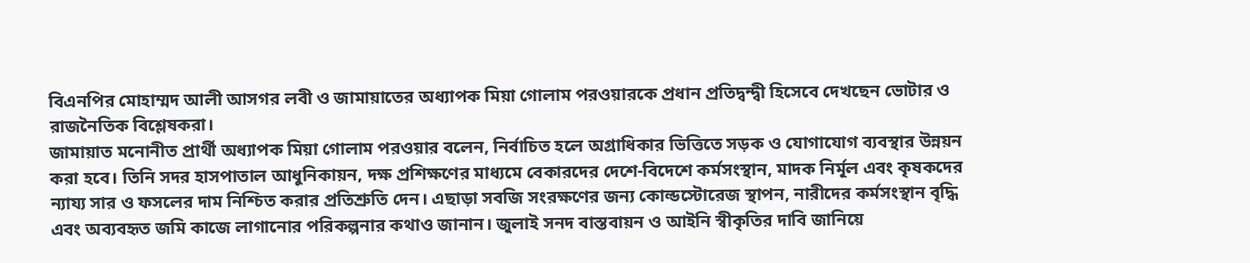বিএনপির মোহাম্মদ আলী আসগর লবী ও জামায়াতের অধ্যাপক মিয়া গোলাম পরওয়ারকে প্রধান প্রতিদ্বন্দ্বী হিসেবে দেখছেন ভোটার ও রাজনৈতিক বিশ্লেষকরা।
জামায়াত মনোনীত প্রার্থী অধ্যাপক মিয়া গোলাম পরওয়ার বলেন, নির্বাচিত হলে অগ্রাধিকার ভিত্তিতে সড়ক ও যোগাযোগ ব্যবস্থার উন্নয়ন করা হবে। তিনি সদর হাসপাতাল আধুনিকায়ন, দক্ষ প্রশিক্ষণের মাধ্যমে বেকারদের দেশে-বিদেশে কর্মসংস্থান, মাদক নির্মূল এবং কৃষকদের ন্যায্য সার ও ফসলের দাম নিশ্চিত করার প্রতিশ্রুতি দেন। এছাড়া সবজি সংরক্ষণের জন্য কোল্ডস্টোরেজ স্থাপন, নারীদের কর্মসংস্থান বৃদ্ধি এবং অব্যবহৃত জমি কাজে লাগানোর পরিকল্পনার কথাও জানান। জুলাই সনদ বাস্তবায়ন ও আইনি স্বীকৃতির দাবি জানিয়ে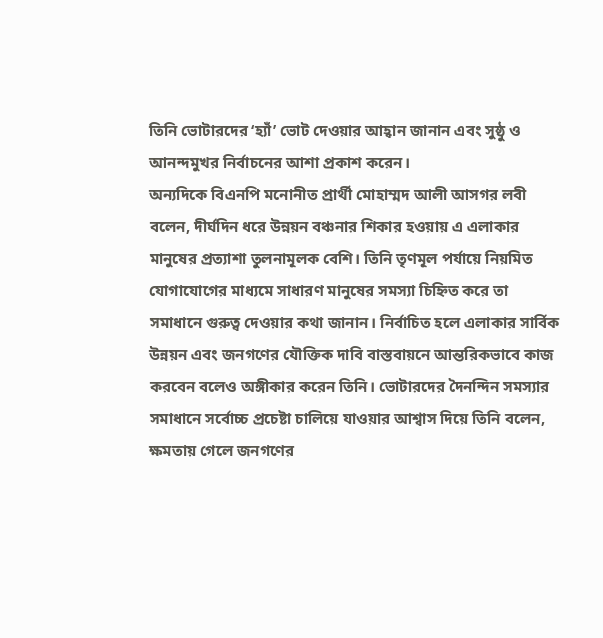তিনি ভোটারদের ‘হ্যাঁ’ ভোট দেওয়ার আহ্বান জানান এবং সুষ্ঠু ও আনন্দমুখর নির্বাচনের আশা প্রকাশ করেন।
অন্যদিকে বিএনপি মনোনীত প্রার্থী মোহাম্মদ আলী আসগর লবী বলেন, দীর্ঘদিন ধরে উন্নয়ন বঞ্চনার শিকার হওয়ায় এ এলাকার মানুষের প্রত্যাশা তুলনামূলক বেশি। তিনি তৃণমূল পর্যায়ে নিয়মিত যোগাযোগের মাধ্যমে সাধারণ মানুষের সমস্যা চিহ্নিত করে তা সমাধানে গুরুত্ব দেওয়ার কথা জানান। নির্বাচিত হলে এলাকার সার্বিক উন্নয়ন এবং জনগণের যৌক্তিক দাবি বাস্তবায়নে আন্তরিকভাবে কাজ করবেন বলেও অঙ্গীকার করেন তিনি। ভোটারদের দৈনন্দিন সমস্যার সমাধানে সর্বোচ্চ প্রচেষ্টা চালিয়ে যাওয়ার আশ্বাস দিয়ে তিনি বলেন, ক্ষমতায় গেলে জনগণের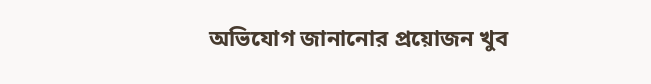অভিযোগ জানানোর প্রয়োজন খুব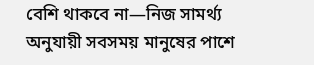বেশি থাকবে না—নিজ সামর্থ্য অনুযায়ী সবসময় মানুষের পাশে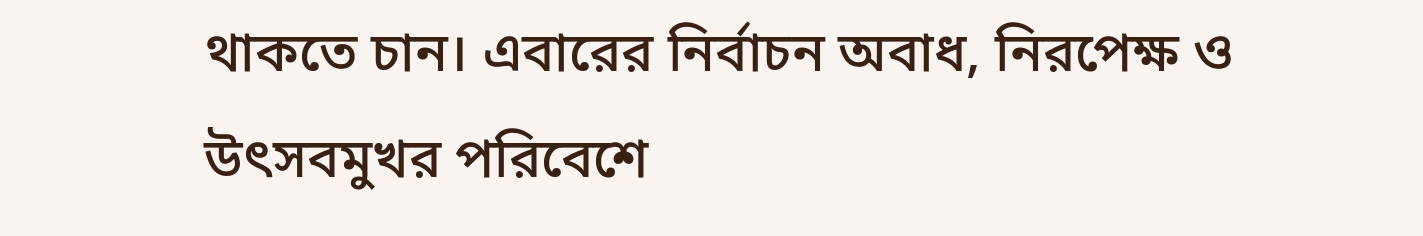থাকতে চান। এবারের নির্বাচন অবাধ, নিরপেক্ষ ও উৎসবমুখর পরিবেশে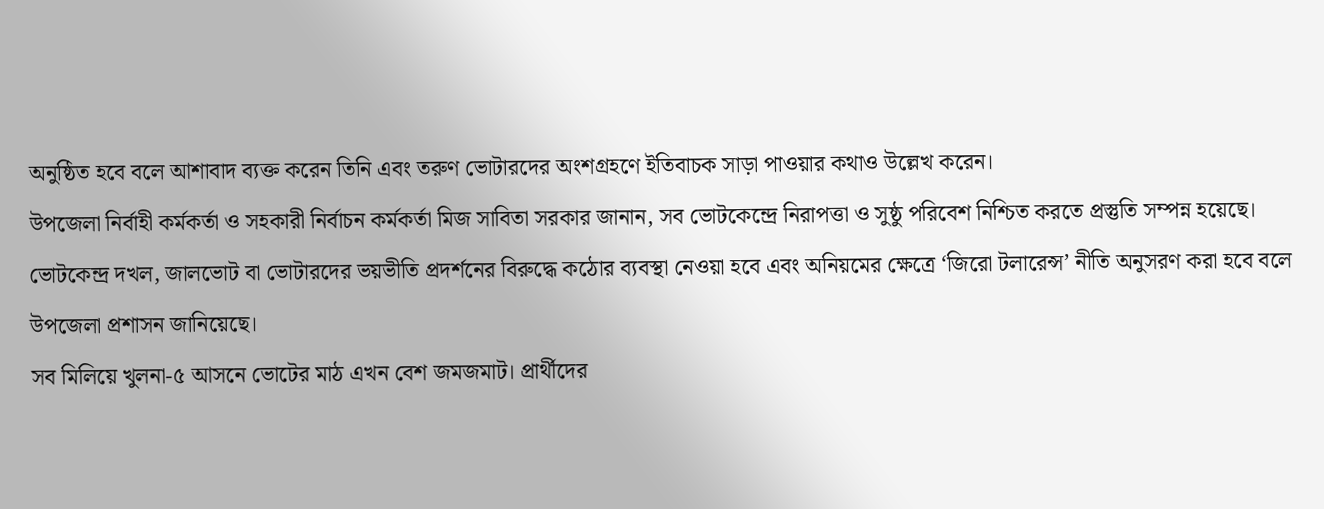অনুষ্ঠিত হবে বলে আশাবাদ ব্যক্ত করেন তিনি এবং তরুণ ভোটারদের অংশগ্রহণে ইতিবাচক সাড়া পাওয়ার কথাও উল্লেখ করেন।
উপজেলা নির্বাহী কর্মকর্তা ও সহকারী নির্বাচন কর্মকর্তা মিজ সাবিতা সরকার জানান, সব ভোটকেন্দ্রে নিরাপত্তা ও সুষ্ঠু পরিবেশ নিশ্চিত করতে প্রস্তুতি সম্পন্ন হয়েছে। ভোটকেন্দ্র দখল, জালভোট বা ভোটারদের ভয়ভীতি প্রদর্শনের বিরুদ্ধে কঠোর ব্যবস্থা নেওয়া হবে এবং অনিয়মের ক্ষেত্রে ‘জিরো টলারেন্স’ নীতি অনুসরণ করা হবে বলে উপজেলা প্রশাসন জানিয়েছে।
সব মিলিয়ে খুলনা-৫ আসনে ভোটের মাঠ এখন বেশ জমজমাট। প্রার্থীদের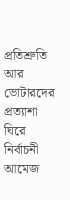প্রতিশ্রুতি আর ভোটারদের প্রত্যাশা ঘিরে নির্বাচনী আমেজ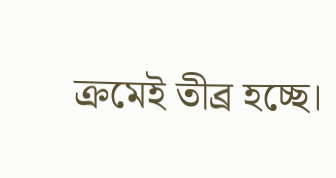ক্রমেই তীব্র হচ্ছে।